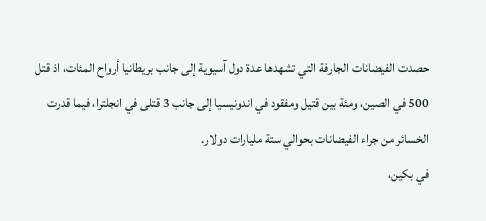حصدت الفيضانات الجارفة التي تشهدها عدة دول آسيوية إلى جانب بريطانيا أرواح المئات، اذ قتل 500 في الصين، ومئة بين قتيل ومفقود في اندونيسيا إلى جانب 3 قتلى في انجلترا، فيما قدرت الخسائر من جراء الفيضانات بحوالي ستة مليارات دولار.
في بكين،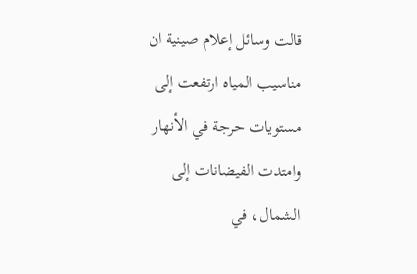قالت وسائل إعلام صينية ان مناسيب المياه ارتفعت إلى مستويات حرجة في الأنهار وامتدت الفيضانات إلى الشمال، في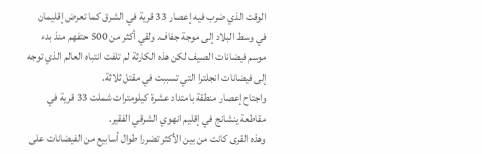الوقت الذي ضرب فيه إعصار 33 قرية في الشرق كما تعرض إقليمان في وسط البلاد إلى موجة جفاف. ولقي أكثر من 500 حتفهم منذ بدء موسم فيضانات الصيف لكن هذه الكارثة لم تلفت انتباه العالم الذي توجه إلى فيضانات انجلترا التي تسببت في مقتل ثلاثة.
واجتاح إعصار منطقة بامتداد عشرة كيلومترات شملت 33 قرية في مقاطعة ينشانج في إقليم انهوي الشرقي الفقير.
وهذه القرى كانت من بين الأكثر تضررا طوال أسابيع من الفيضانات على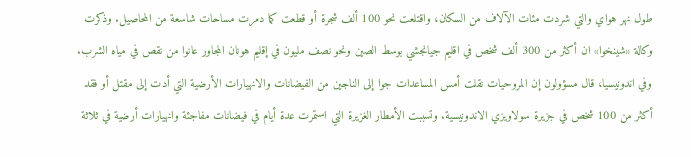طول نهر هواي والتي شردت مئات الآلاف من السكان، واقتلعت نحو 100 ألف شجرة أو قطعت كما دمرت مساحات شاسعة من المحاصيل. وذكرت وكالة «شينخوا» ان أكثر من 300 ألف شخص في اقليم جيانجشي بوسط الصين ونحو نصف مليون في إقليم هونان المجاور عانوا من نقص في مياه الشرب.
وفي اندونيسيا، قال مسؤولون إن المروحيات نقلت أمس المساعدات جوا إلى الناجين من الفيضانات والانهيارات الأرضية التي أدت إلى مقتل أو فقد أكثر من 100 شخص في جزيرة سولاويزي الاندونيسية. وتسببت الأمطار الغزيرة التي استمرت عدة أيام في فيضانات مفاجئة وانهيارات أرضية في ثلاثة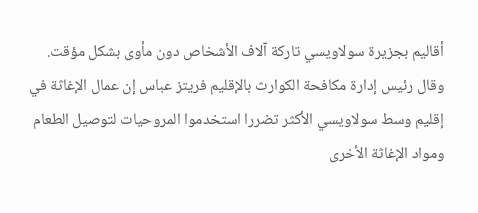أقاليم بجزيرة سولاويسي تاركة آلاف الأشخاص دون مأوى بشكل مؤقت.
وقال رئيس إدارة مكافحة الكوارث بالإقليم فريتز عباس إن عمال الإغاثة في إقليم وسط سولاويسي الأكثر تضررا استخدموا المروحيات لتوصيل الطعام ومواد الإغاثة الأخرى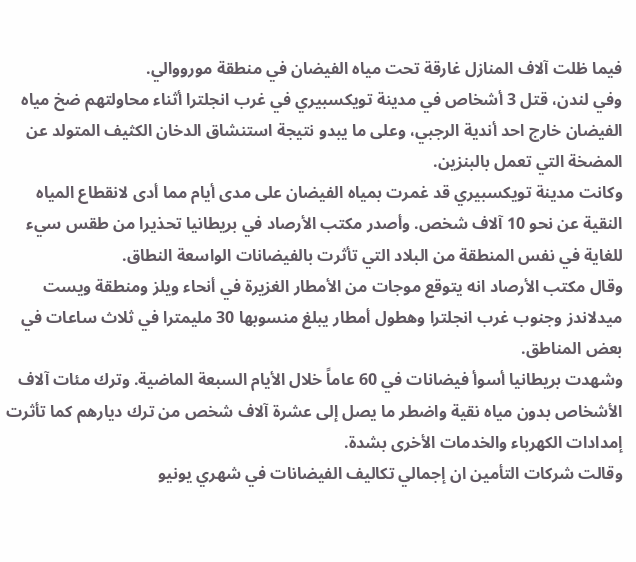فيما ظلت آلاف المنازل غارقة تحت مياه الفيضان في منطقة مورووالي.
وفي لندن، قتل 3 أشخاص في مدينة تويكسبيري في غرب انجلترا أثناء محاولتهم ضخ مياه الفيضان خارج احد أندية الرجبي، وعلى ما يبدو نتيجة استنشاق الدخان الكثيف المتولد عن المضخة التي تعمل بالبنزين.
وكانت مدينة تويكسبيري قد غمرت بمياه الفيضان على مدى أيام مما أدى لانقطاع المياه النقية عن نحو 10 آلاف شخص. وأصدر مكتب الأرصاد في بريطانيا تحذيرا من طقس سيء للغاية في نفس المنطقة من البلاد التي تأثرت بالفيضانات الواسعة النطاق.
وقال مكتب الأرصاد انه يتوقع موجات من الأمطار الغزيرة في أنحاء ويلز ومنطقة ويست ميدلاندز وجنوب غرب انجلترا وهطول أمطار يبلغ منسوبها 30 مليمترا في ثلاث ساعات في بعض المناطق.
وشهدت بريطانيا أسوأ فيضانات في 60 عاماً خلال الأيام السبعة الماضية. وترك مئات آلاف الأشخاص بدون مياه نقية واضطر ما يصل إلى عشرة آلاف شخص من ترك ديارهم كما تأثرت إمدادات الكهرباء والخدمات الأخرى بشدة.
وقالت شركات التأمين ان إجمالي تكاليف الفيضانات في شهري يونيو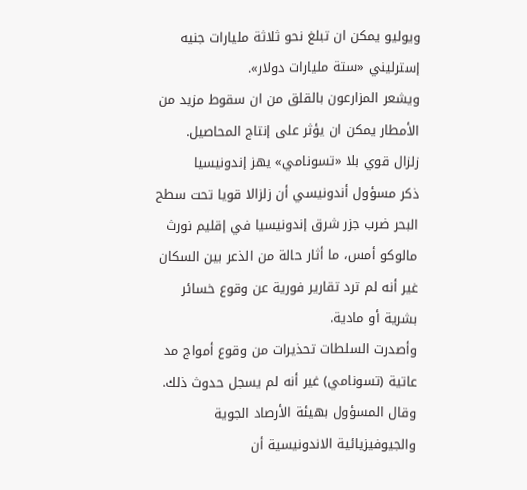ويوليو يمكن ان تبلغ نحو ثلاثة مليارات جنيه إسترليني «ستة مليارات دولار».
ويشعر المزارعون بالقلق من ان سقوط مزيد من الأمطار يمكن ان يؤثر على إنتاج المحاصيل.
زلزال قوي بلا «تسونامي» يهز إندونيسيا
ذكر مسؤول أندونيسي أن زلزالا قويا تحت سطح البحر ضرب جزر شرق إندونيسيا في إقليم نورث مالوكو أمس، ما أثار حالة من الذعر بين السكان غير أنه لم ترد تقارير فورية عن وقوع خسائر بشرية أو مادية.
وأصدرت السلطات تحذيرات من وقوع أمواج مد عاتية (تسونامي) غير أنه لم يسجل حدوث ذلك. وقال المسؤول بهيئة الأرصاد الجوية والجيوفيزيائية الاندونيسية أن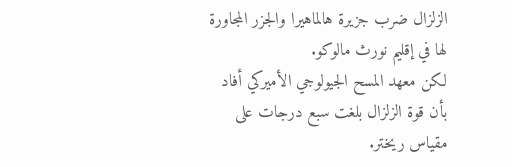الزلزال ضرب جزيرة هالماهيرا والجزر المجاورة لها في إقليم نورث مالوكو.
لكن معهد المسح الجيولوجي الأميركي أفاد بأن قوة الزلزال بلغت سبع درجات على مقياس ريختر.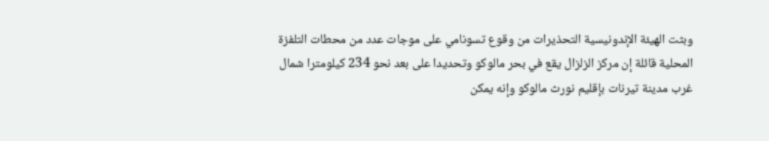وبثت الهيئة الإندونيسية التحذيرات من وقوع تسونامي على موجات عدد من محطات التلفزة المحلية قائلة إن مركز الزلزال يقع في بحر مالوكو وتحديدا على بعد نحو 234 كيلومترا شمال غرب مدينة تيرنات بإقليم نورث مالوكو وإنه يمكن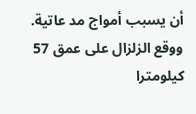أن يسبب أمواج مد عاتية.
ووقع الزلزال على عمق 57 كيلومترا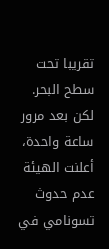تقريبا تحت سطح البحر. لكن بعد مرور ساعة واحدة، أعلنت الهيئة عدم حدوث تسونامي في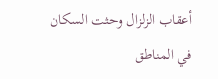أعقاب الزلزال وحثت السكان في المناطق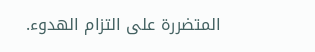المتضررة على التزام الهدوء.